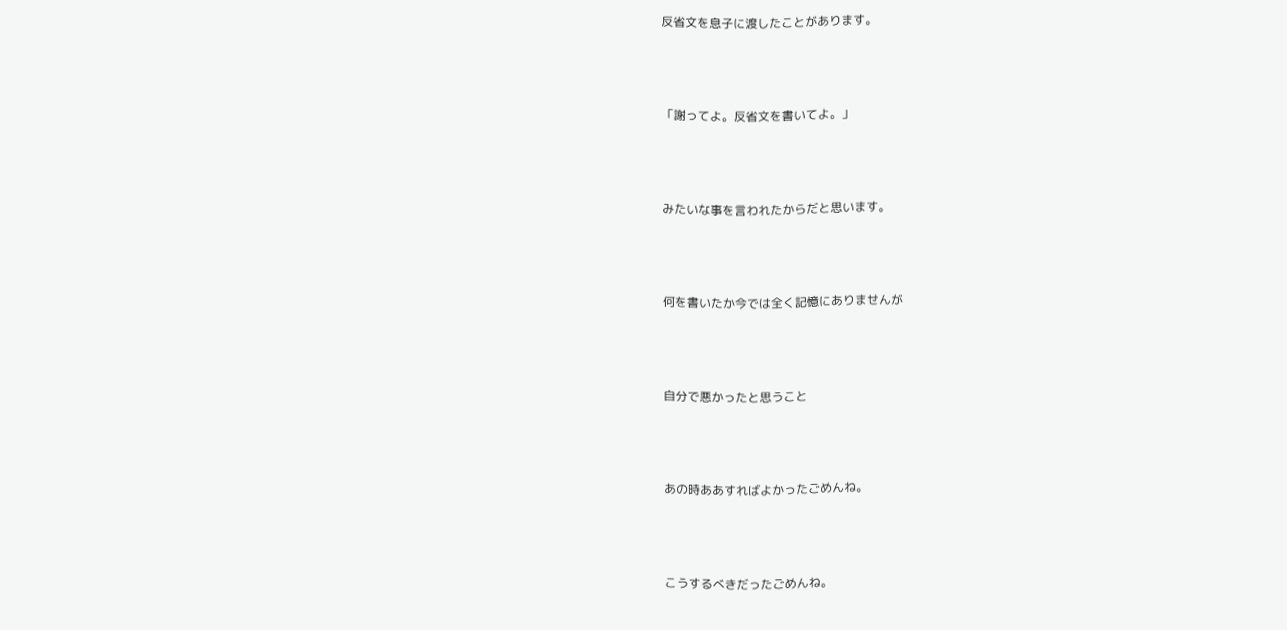反省文を息子に渡したことがあります。



「謝ってよ。反省文を書いてよ。」



みたいな事を言われたからだと思います。



何を書いたか今では全く記憶にありませんが



自分で悪かったと思うこと



あの時ああすればよかったごめんね。



こうするべきだったごめんね。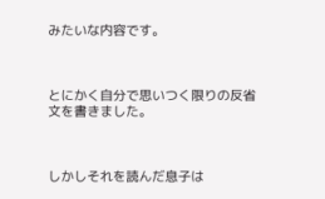みたいな内容です。



とにかく自分で思いつく限りの反省文を書きました。



しかしそれを読んだ息子は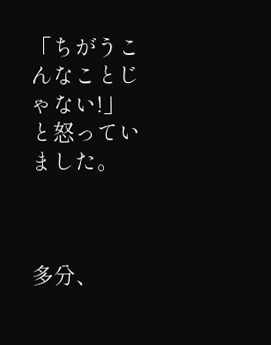「ちがうこんなことじゃない!」と怒っていました。



多分、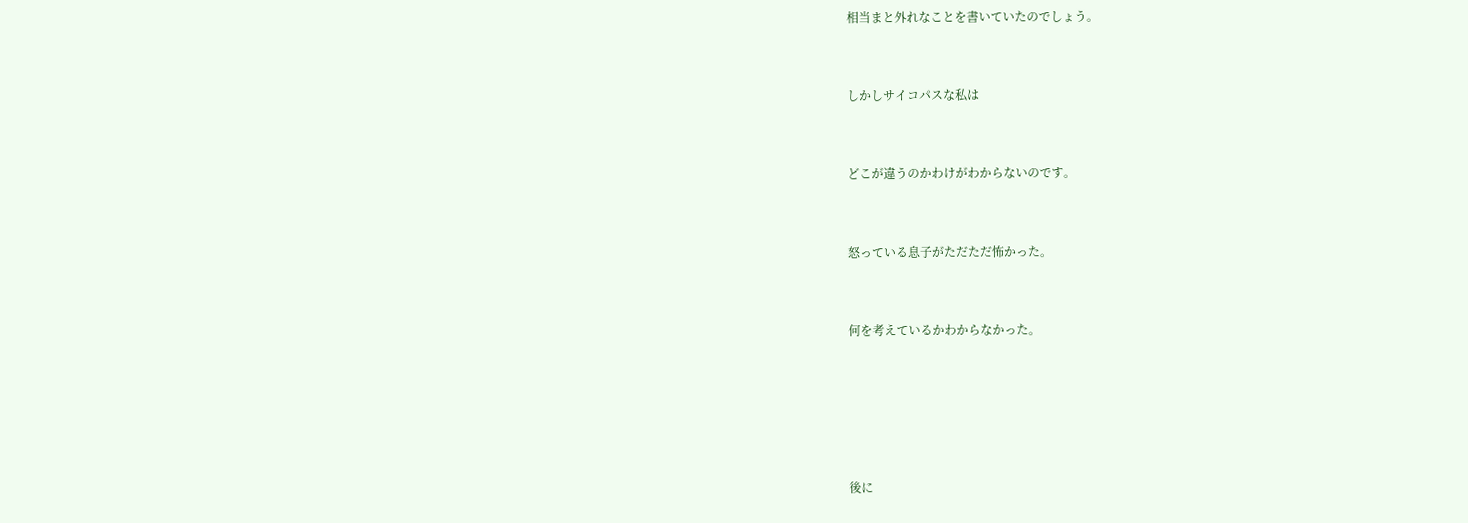相当まと外れなことを書いていたのでしょう。



しかしサイコパスな私は



どこが違うのかわけがわからないのです。



怒っている息子がただただ怖かった。



何を考えているかわからなかった。







後に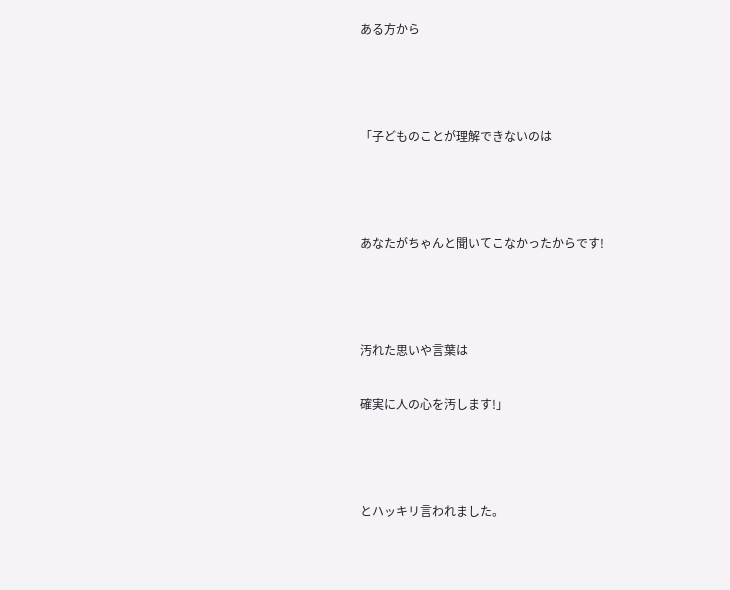ある方から



「子どものことが理解できないのは



あなたがちゃんと聞いてこなかったからです!



汚れた思いや言葉は

確実に人の心を汚します!」



とハッキリ言われました。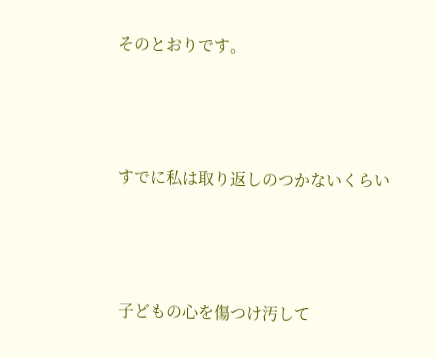そのとおりです。



すでに私は取り返しのつかないくらい



子どもの心を傷つけ汚して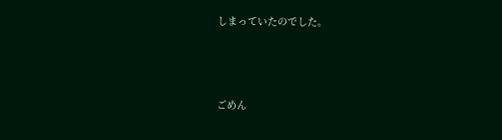しまっていたのでした。





ごめん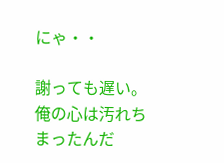にゃ・・

謝っても遅い。俺の心は汚れちまったんだ